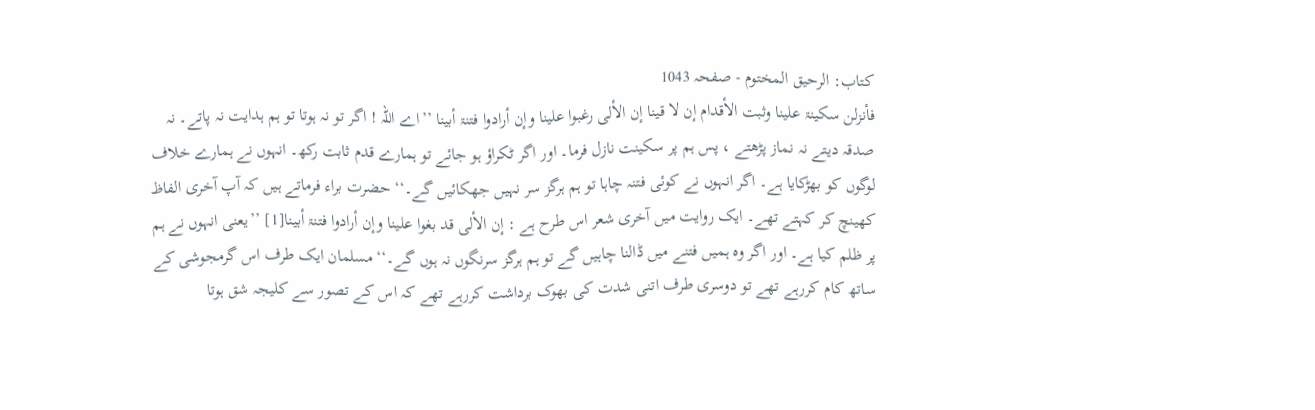کتاب: الرحیق المختوم - صفحہ 1043
فأنزلن سکینۃ علینا وثبت الأقدام إن لا قینا إن الألی رغبوا علینا وإن أرادوا فتنۃ أبینا ’’اے اللہ ! اگر تو نہ ہوتا تو ہم ہدایت نہ پاتے۔ نہ صدقہ دیتے نہ نماز پڑھتے ، پس ہم پر سکینت نازل فرما۔ اور اگر ٹکراؤ ہو جائے تو ہمارے قدم ثابت رکھ۔ انہوں نے ہمارے خلاف لوگوں کو بھڑکایا ہے۔ اگر انہوں نے کوئی فتنہ چاہا تو ہم ہرگز سر نہیں جھکائیں گے۔‘‘ حضرت براء فرماتے ہیں کہ آپ آخری الفاظ کھینچ کر کہتے تھے۔ ایک روایت میں آخری شعر اس طرح ہے : إن الألی قد بغوا علینا وإن أرادوا فتنۃ أبینا[1] ’’یعنی انہوں نے ہم پر ظلم کیا ہے۔ اور اگر وہ ہمیں فتنے میں ڈالنا چاہیں گے تو ہم ہرگز سرنگوں نہ ہوں گے۔‘‘ مسلمان ایک طرف اس گرمجوشی کے ساتھ کام کررہے تھے تو دوسری طرف اتنی شدت کی بھوک برداشت کررہے تھے کہ اس کے تصور سے کلیجہ شق ہوتا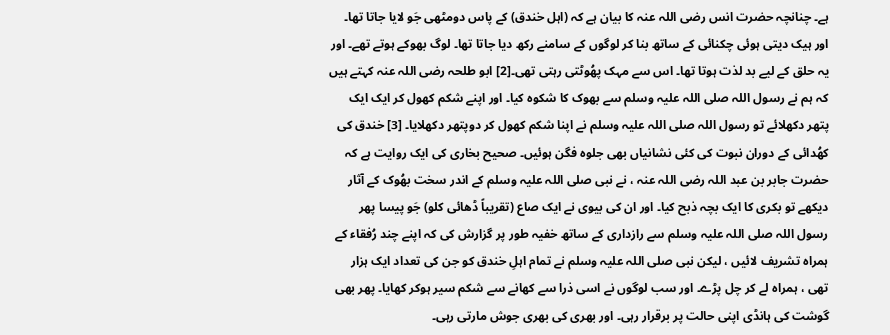ہے۔ چنانچہ حضرت انس رضی اللہ عنہ کا بیان ہے کہ (اہل خندق) کے پاس دومٹھی جَو لایا جاتا تھا۔ اور ہیک دیتی ہوئی چکنائی کے ساتھ بنا کر لوگوں کے سامنے رکھ دیا جاتا تھا۔ لوگ بھوکے ہوتے تھے۔ اور یہ حلق کے لیے بد لذت ہوتا تھا۔ اس سے مہک پھُوٹتی رہتی تھی۔[2] ابو طلحہ رضی اللہ عنہ کہتے ہیں کہ ہم نے رسول اللہ صلی اللہ علیہ وسلم سے بھوک کا شکوہ کیا۔ اور اپنے شکم کھول کر ایک ایک پتھر دکھلائے تو رسول اللہ صلی اللہ علیہ وسلم نے اپنا شکم کھول کر دوپتھر دکھلایا۔ [3] خندق کی کھُدائی کے دوران نبوت کی کئی نشانیاں بھی جلوہ فگن ہوئیں۔ صحیح بخاری کی ایک روایت ہے کہ حضرت جابر بن عبد اللہ رضی اللہ عنہ ، نے نبی صلی اللہ علیہ وسلم کے اندر سخت بھُوک کے آثار دیکھے تو بکری کا ایک بچہ ذبح کیا۔ اور ان کی بیوی نے ایک صاع (تقریباً ڈھائی کلو) جَو پیسا پھر رسول اللہ صلی اللہ علیہ وسلم سے رازداری کے ساتھ خفیہ طور پر گزارش کی کہ اپنے چند رُفقاء کے ہمراہ تشریف لائیں ، لیکن نبی صلی اللہ علیہ وسلم نے تمام اہلِ خندق کو جن کی تعداد ایک ہزار تھی ، ہمراہ لے کر چل پڑے۔ اور سب لوگوں نے اسی ذرا سے کھانے سے شکم سیر ہوکر کھایا۔ پھر بھی گوشت کی ہانڈی اپنی حالت پر برقرار رہی۔ اور بھری کی بھری جوش مارتی رہی۔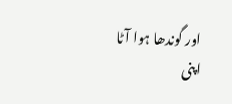اور گوندھا ہوا آٹا اپنی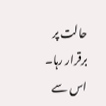حالت پر برقرار رہا۔ اس سے